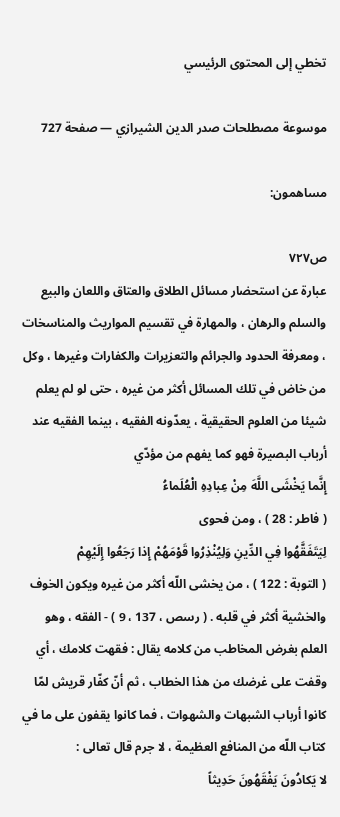تخطي إلى المحتوى الرئيسي

موسوعة مصطلحات صدر الدين الشيرازي — صفحة 727

مساهمون:

ص٧٢٧
عبارة عن استحضار مسائل الطلاق والعتاق واللعان والبيع والسلم والرهان ، والمهارة في تقسيم المواريث والمناسخات ، ومعرفة الحدود والجرائم والتعزيرات والكفارات وغيرها ، وكل من خاض في تلك المسائل أكثر من غيره ، حتى لو لم يعلم شيئا من العلوم الحقيقية ، يعدّونه الفقيه ، بينما الفقيه عند أرباب البصيرة فهو كما يفهم من مؤدّي
إِنَّما يَخْشَى اللَّهَ مِنْ عِبادِهِ الْعُلَماءُ
( فاطر : 28 ) ، ومن فحوى
لِيَتَفَقَّهُوا فِي الدِّينِ وَلِيُنْذِرُوا قَوْمَهُمْ إِذا رَجَعُوا إِلَيْهِمْ
( التوبة : 122 ) ، من يخشى اللّه أكثر من غيره ويكون الخوف والخشية أكثر في قلبه . ( رسص ، 137 ، 9 ) - الفقه ، وهو العلم بغرض المخاطب من كلامه يقال : فقهت كلامك ، أي وقفت على غرضك من هذا الخطاب ، ثم أنّ كفّار قريش لمّا كانوا أرباب الشبهات والشهوات ، فما كانوا يقفون على ما في كتاب اللّه من المنافع العظيمة ، لا جرم قال تعالى :
لا يَكادُونَ يَفْقَهُونَ حَدِيثاً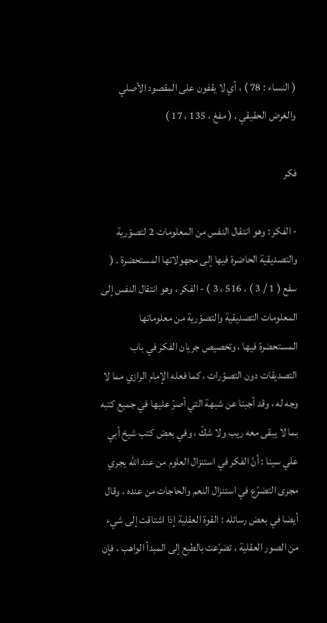( النساء : 78 ) ، أي لا يقفون على المقصود الأصلي والغرض الحقيقي . ( مفغ ، 135 ، 17 )

فكر

- الفكر : وهو انتقال النفس من المعلومات 2 لتصوّرية والتصديقية الحاضرة فيها إلى مجهولاتها المستحضرة . ( سفع ( 1 / 3 ) ، 516 ، 3 ) - الفكر ، وهو انتقال النفس إلى المعلومات التصديقية والتصوّرية من معلوماتها المستحضرة فيها ، وتخصيص جريان الفكر في باب التصديقات دون التصوّرات ، كما فعله الإمام الرازي مما لا وجه له ، وقد أجبنا عن شبهة التي أصرّ عليها في جميع كتبه بما لا يبقى معه ريب ولا شكّ ، وفي بعض كتب شيخ أبي علي سينا : أنّ الفكر في استنزال العلوم من عند اللّه يجري مجرى التضرّع في استنزال النعم والحاجات من عنده ، وقال أيضا في بعض رسائله : القوة العقلية إذا اشتاقت إلى شيء من الصور العقلية ، تضرّعت بالطبع إلى المبدأ الواهب ، فإن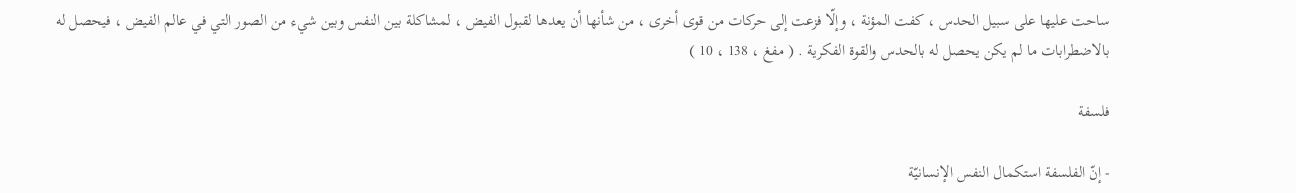ساحت عليها على سبيل الحدس ، كفت المؤنة ، وإلّا فزعت إلى حركات من قوى أخرى ، من شأنها أن يعدها لقبول الفيض ، لمشاكلة بين النفس وبين شيء من الصور التي في عالم الفيض ، فيحصل له بالاضطرابات ما لم يكن يحصل له بالحدس والقوة الفكرية . ( مفغ ، 138 ، 10 )

فلسفة

- إنّ الفلسفة استكمال النفس الإنسانيّة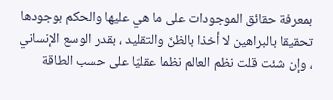بمعرفة حقائق الموجودات على ما هي عليها والحكم بوجودها تحقيقا بالبراهين لا أخذا بالظنّ والتقليد ، بقدر الوسع الإنساني ، وإن شئت قلت نظم العالم نظما عقليّا على حسب الطاقة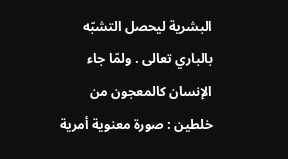البشرية ليحصل التشبّه بالباري تعالى . ولمّا جاء الإنسان كالمعجون من خلطين : صورة معنوية أمرية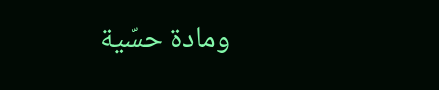ومادة حسّية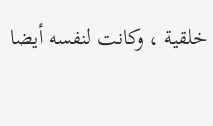خلقية ، وكانت لنفسه أيضا